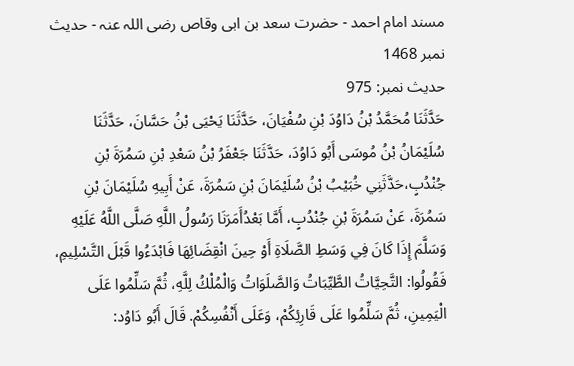مسند امام احمد - حضرت سعد بن ابی وقاص رضی اللہ عنہ - حدیث نمبر 1468
حدیث نمبر: 975
حَدَّثَنَا مُحَمَّدُ بْنُ دَاوُدَ بْنِ سُفْيَانَ، حَدَّثَنَا يَحْيَى بْنُ حَسَّانَ، حَدَّثَنَا سُلَيْمَانُ بْنُ مُوسَى أَبُو دَاوُدَ، حَدَّثَنَا جَعْفَرُ بْنُ سَعْدِ بْنِ سَمُرَةَ بْنِ جُنْدُبٍ،حَدَّثَنِي خُبَيْبُ بْنُ سُلَيْمَانَ بْنِ سَمُرَةَ، عَنْ أَبِيهِ سُلَيْمَانَ بْنِ سَمُرَةَ، عَنْ سَمُرَةَ بْنِ جُنْدُبٍ، أَمَّا بَعْدُأَمَرَنَا رَسُولُ اللَّهِ صَلَّى اللَّهُ عَلَيْهِ وَسَلَّمَ إِذَا كَانَ فِي وَسَطِ الصَّلَاةِ أَوْ حِينَ انْقِضَائِهَا فَابْدَءُوا قَبْلَ التَّسْلِيمِ، فَقُولُوا: التَّحِيَّاتُ الطَّيِّبَاتُ وَالصَّلَوَاتُ وَالْمُلْكُ لِلَّهِ، ثُمَّ سَلِّمُوا عَلَى الْيَمِينِ، ثُمَّ سَلِّمُوا عَلَى قَارِئِكُمْ، وَعَلَى أَنْفُسِكُمْ. قَالَ أَبُو دَاوُد: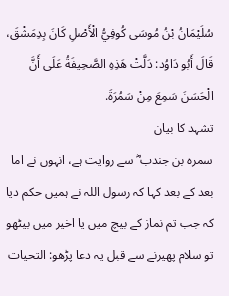سُلَيْمَانُ بْنُ مُوسَى كُوفِيُّ الْأَصْلِ كَانَ بِدِمَشْقَ، قَالَ أَبُو دَاوُد: دَلَّتْ هَذِهِ الصَّحِيفَةُ عَلَى أَنَّ الْحَسَنَ سَمِعَ مِنْ سَمُرَةَ.
تشہد کا بیان
سمرہ بن جندب ؓ سے روایت ہے، انہوں نے اما بعد کے بعد کہا کہ رسول اللہ نے ہمیں حکم دیا کہ جب تم نماز کے بیچ میں یا اخیر میں بیٹھو تو سلام پھیرنے سے قبل یہ دعا پڑھو: التحيات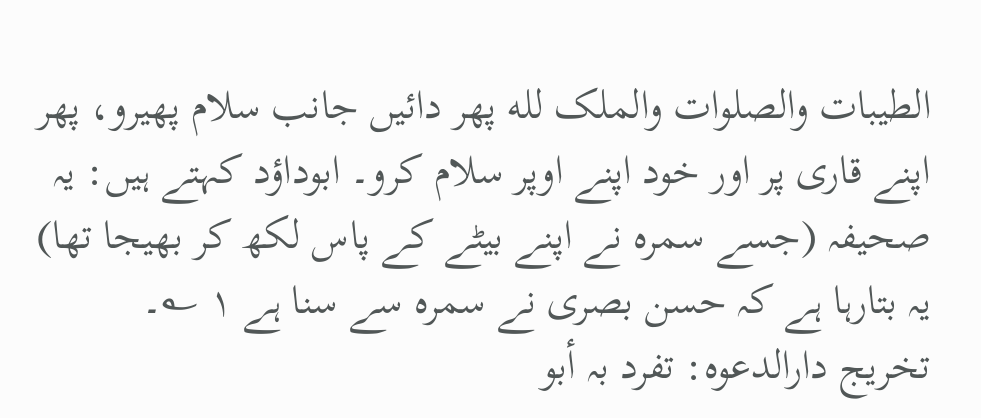الطيبات والصلوات والملک لله پھر دائیں جانب سلام پھیرو، پھر اپنے قاری پر اور خود اپنے اوپر سلام کرو۔ ابوداؤد کہتے ہیں: یہ صحیفہ (جسے سمرہ نے اپنے بیٹے کے پاس لکھ کر بھیجا تھا) یہ بتارہا ہے کہ حسن بصری نے سمرہ سے سنا ہے ١ ؎۔
تخریج دارالدعوہ: تفرد بہ أبو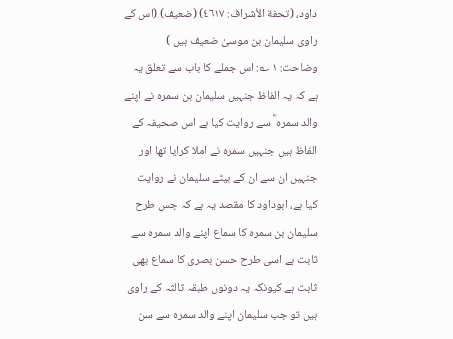داود، (تحفة الأشراف: ٤٦١٧) (ضعیف) (اس کے راوی سلیمان بن موسیٰ ضعیف ہیں )
وضاحت: ١ ؎: اس جملے کا باب سے تعلق یہ ہے کہ یہ الفاظ جنہیں سلیمان بن سمرہ نے اپنے والد سمرہ ؓ سے روایت کیا ہے اس صحیفہ کے الفاظ ہیں جنہیں سمرہ نے املا کرایا تھا اور جنہیں ان سے ان کے بیٹے سلیمان نے روایت کیا ہے، ابوداود کا مقصد یہ ہے کہ جس طرح سلیمان بن سمرہ کا سماع اپنے والد سمرہ سے ثابت ہے اسی طرح حسن بصری کا سماع بھی ثابت ہے کیونکہ یہ دونوں طبقہ ثالثہ کے راوی ہیں تو جب سلیمان اپنے والد سمرہ سے سن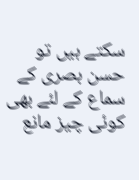سکتے ہیں تو حسن بصری کے سماع کے لئے بھی کوئی چیز مانع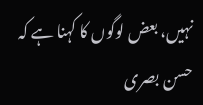نہیں، بعض لوگوں کا کہنا ہے کہ حسن بصری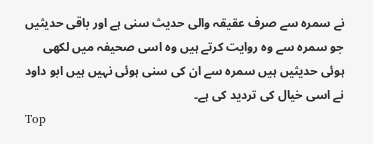نے سمرہ سے صرف عقیقہ والی حدیث سنی ہے اور باقی حدیثیں جو سمرہ سے وہ روایت کرتے ہیں وہ اسی صحیفہ میں لکھی ہوئی حدیثیں ہیں سمرہ سے ان کی سنی ہوئی نہیں ہیں ابو داود نے اسی خیال کی تردید کی ہے۔
Top